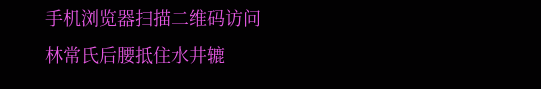手机浏览器扫描二维码访问
林常氏后腰抵住水井辘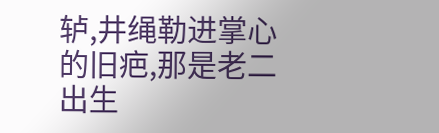轳,井绳勒进掌心的旧疤,那是老二出生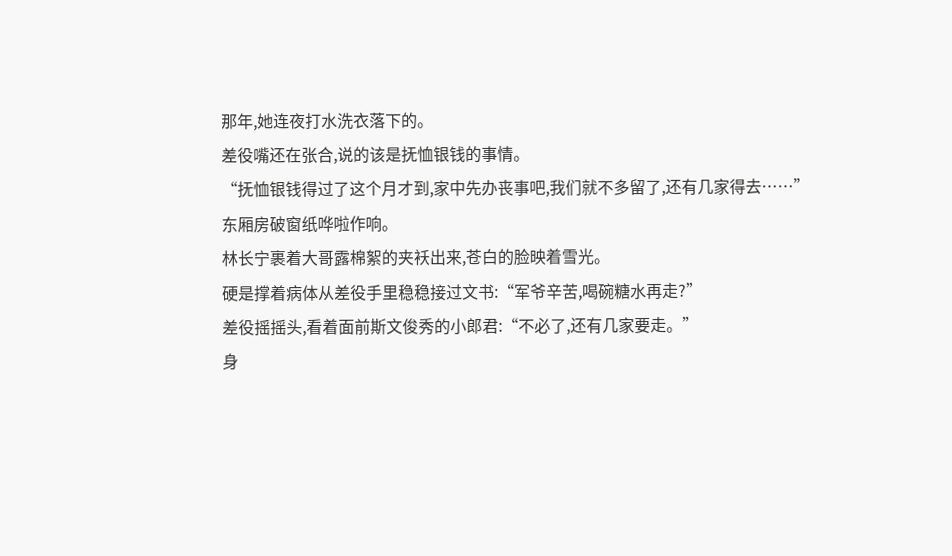那年,她连夜打水洗衣落下的。
差役嘴还在张合,说的该是抚恤银钱的事情。
“抚恤银钱得过了这个月才到,家中先办丧事吧,我们就不多留了,还有几家得去……”
东厢房破窗纸哗啦作响。
林长宁裹着大哥露棉絮的夹袄出来,苍白的脸映着雪光。
硬是撑着病体从差役手里稳稳接过文书:“军爷辛苦,喝碗糖水再走?”
差役摇摇头,看着面前斯文俊秀的小郎君:“不必了,还有几家要走。”
身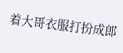着大哥衣服打扮成郎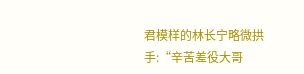君模样的林长宁略微拱手:“辛苦差役大哥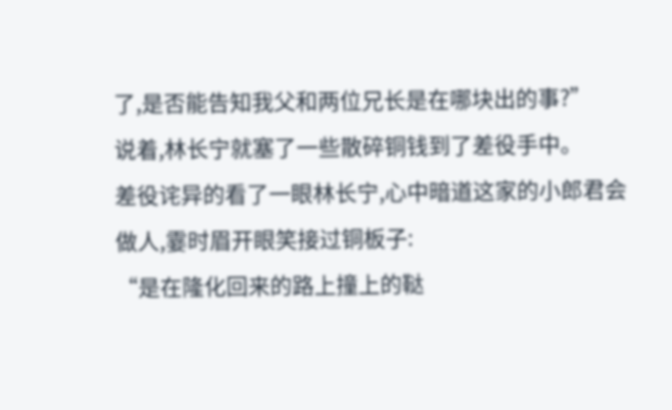了,是否能告知我父和两位兄长是在哪块出的事?”
说着,林长宁就塞了一些散碎铜钱到了差役手中。
差役诧异的看了一眼林长宁,心中暗道这家的小郎君会做人,霎时眉开眼笑接过铜板子:
“是在隆化回来的路上撞上的鞑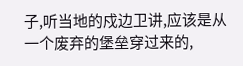子,听当地的戍边卫讲,应该是从一个废弃的堡垒穿过来的,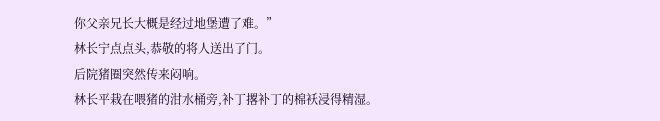你父亲兄长大概是经过地堡遭了难。”
林长宁点点头,恭敬的将人送出了门。
后院猪圈突然传来闷响。
林长平栽在喂猪的泔水桶旁,补丁撂补丁的棉袄浸得精湿。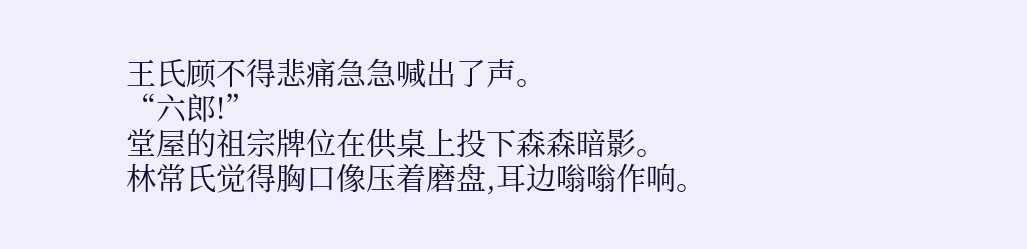王氏顾不得悲痛急急喊出了声。
“六郎!”
堂屋的祖宗牌位在供桌上投下森森暗影。
林常氏觉得胸口像压着磨盘,耳边嗡嗡作响。